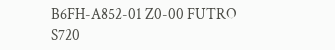B6FH-A852-01 Z0-00 FUTRO S720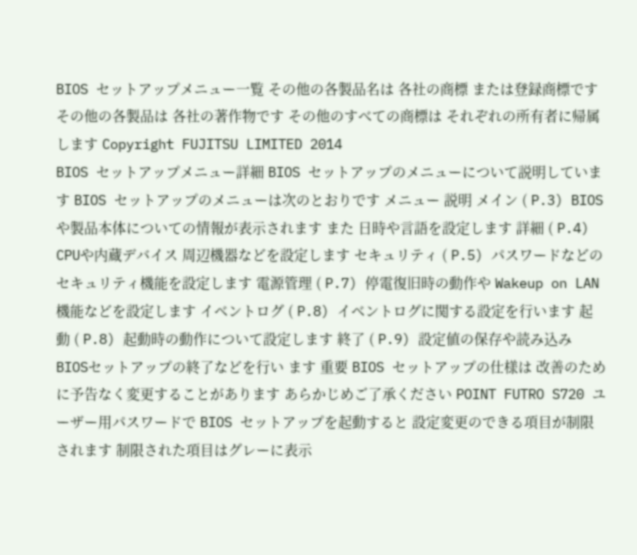BIOS セットアップメニュー一覧 その他の各製品名は 各社の商標 または登録商標です その他の各製品は 各社の著作物です その他のすべての商標は それぞれの所有者に帰属します Copyright FUJITSU LIMITED 2014
BIOS セットアップメニュー詳細 BIOS セットアップのメニューについて説明しています BIOS セットアップのメニューは次のとおりです メニュー 説明 メイン ( P.3) BIOSや製品本体についての情報が表示されます また 日時や言語を設定します 詳細 ( P.4) CPUや内蔵デバイス 周辺機器などを設定します セキュリティ ( P.5) パスワードなどのセキュリティ機能を設定します 電源管理 ( P.7) 停電復旧時の動作や Wakeup on LAN 機能などを設定します イベントログ ( P.8) イベントログに関する設定を行います 起動 ( P.8) 起動時の動作について設定します 終了 ( P.9) 設定値の保存や読み込み BIOSセットアップの終了などを行い ます 重要 BIOS セットアップの仕様は 改善のために予告なく変更することがあります あらかじめご了承ください POINT FUTRO S720 ユーザー用パスワードで BIOS セットアップを起動すると 設定変更のできる項目が制限されます 制限された項目はグレーに表示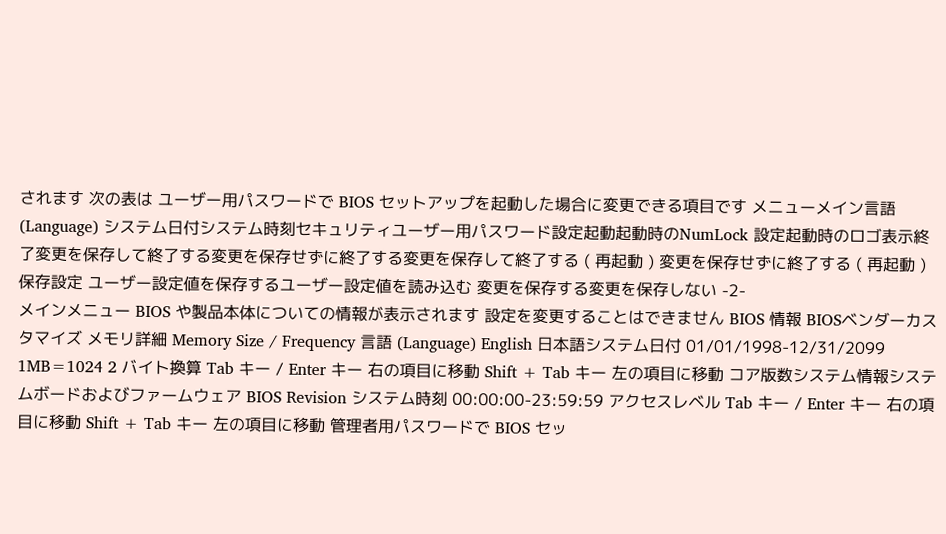されます 次の表は ユーザー用パスワードで BIOS セットアップを起動した場合に変更できる項目です メニューメイン言語 (Language) システム日付システム時刻セキュリティユーザー用パスワード設定起動起動時のNumLock 設定起動時のロゴ表示終了変更を保存して終了する変更を保存せずに終了する変更を保存して終了する ( 再起動 ) 変更を保存せずに終了する ( 再起動 ) 保存設定 ユーザー設定値を保存するユーザー設定値を読み込む 変更を保存する変更を保存しない -2-
メインメニュー BIOS や製品本体についての情報が表示されます 設定を変更することはできません BIOS 情報 BIOSベンダーカスタマイズ メモリ詳細 Memory Size / Frequency 言語 (Language) English 日本語システム日付 01/01/1998-12/31/2099 1MB=1024 2 バイト換算 Tab キー / Enter キー 右の項目に移動 Shift + Tab キー 左の項目に移動 コア版数システム情報システムボードおよびファームウェア BIOS Revision システム時刻 00:00:00-23:59:59 アクセスレベル Tab キー / Enter キー 右の項目に移動 Shift + Tab キー 左の項目に移動 管理者用パスワードで BIOS セッ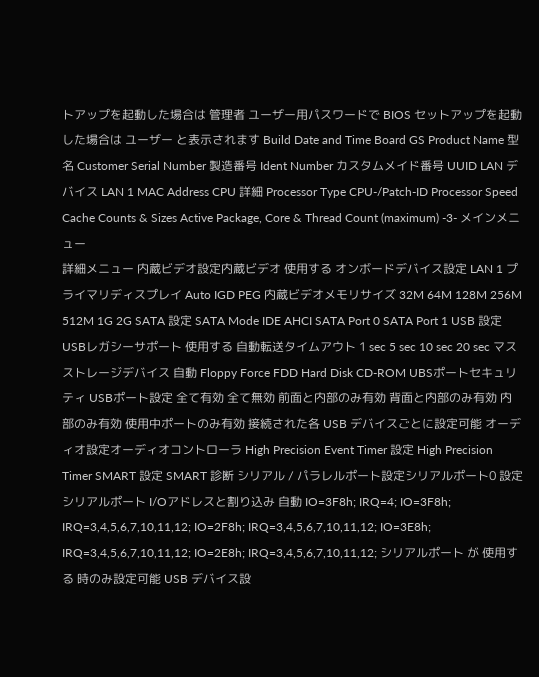トアップを起動した場合は 管理者 ユーザー用パスワードで BIOS セットアップを起動した場合は ユーザー と表示されます Build Date and Time Board GS Product Name 型名 Customer Serial Number 製造番号 Ident Number カスタムメイド番号 UUID LAN デバイス LAN 1 MAC Address CPU 詳細 Processor Type CPU-/Patch-ID Processor Speed Cache Counts & Sizes Active Package, Core & Thread Count (maximum) -3- メインメニュー
詳細メニュー 内蔵ビデオ設定内蔵ビデオ 使用する オンボードデバイス設定 LAN 1 プライマリディスプレイ Auto IGD PEG 内蔵ビデオメモリサイズ 32M 64M 128M 256M 512M 1G 2G SATA 設定 SATA Mode IDE AHCI SATA Port 0 SATA Port 1 USB 設定 USBレガシーサポート 使用する 自動転送タイムアウト 1 sec 5 sec 10 sec 20 sec マスストレージデバイス 自動 Floppy Force FDD Hard Disk CD-ROM UBSポートセキュリティ USBポート設定 全て有効 全て無効 前面と内部のみ有効 背面と内部のみ有効 内部のみ有効 使用中ポートのみ有効 接続された各 USB デバイスごとに設定可能 オーディオ設定オーディオコントローラ High Precision Event Timer 設定 High Precision Timer SMART 設定 SMART 診断 シリアル / パラレルポート設定シリアルポート0 設定シリアルポート I/Oアドレスと割り込み 自動 IO=3F8h; IRQ=4; IO=3F8h; IRQ=3,4,5,6,7,10,11,12; IO=2F8h; IRQ=3,4,5,6,7,10,11,12; IO=3E8h; IRQ=3,4,5,6,7,10,11,12; IO=2E8h; IRQ=3,4,5,6,7,10,11,12; シリアルポート が 使用する 時のみ設定可能 USB デバイス設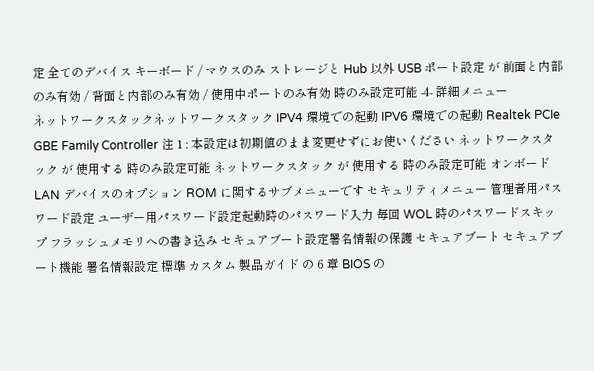定 全てのデバイス キーボード / マウスのみ ストレージと Hub 以外 USB ポート設定 が 前面と内部のみ有効 / 背面と内部のみ有効 / 使用中ポートのみ有効 時のみ設定可能 -4- 詳細メニュー
ネットワークスタックネットワークスタック IPV4 環境での起動 IPV6 環境での起動 Realtek PCIe GBE Family Controller 注 1 : 本設定は初期値のまま変更せずにお使いください ネットワークスタック が 使用する 時のみ設定可能 ネットワークスタック が 使用する 時のみ設定可能 オンボード LAN デバイスのオプション ROM に関するサブメニューです セキュリティメニュー 管理者用パスワード設定 ユーザー用パスワード設定起動時のパスワード入力 毎回 WOL 時のパスワードスキップ フラッシュメモリへの書き込み セキュアブート設定署名情報の保護 セキュアブート セキュアブート機能 署名情報設定 標準 カスタム 製品ガイド の 6 章 BIOS の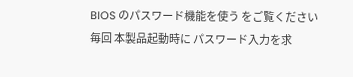BIOS のパスワード機能を使う をご覧ください 毎回 本製品起動時に パスワード入力を求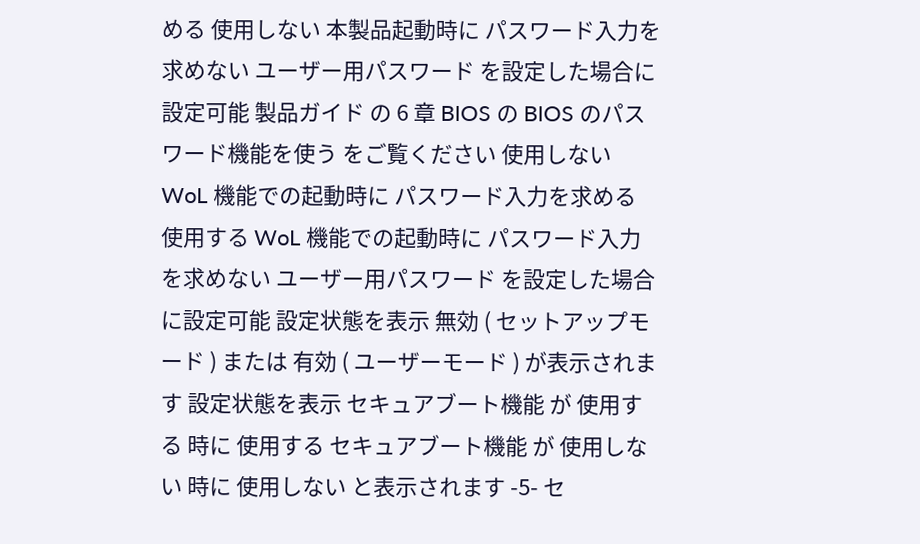める 使用しない 本製品起動時に パスワード入力を求めない ユーザー用パスワード を設定した場合に設定可能 製品ガイド の 6 章 BIOS の BIOS のパスワード機能を使う をご覧ください 使用しない WoL 機能での起動時に パスワード入力を求める 使用する WoL 機能での起動時に パスワード入力を求めない ユーザー用パスワード を設定した場合に設定可能 設定状態を表示 無効 ( セットアップモード ) または 有効 ( ユーザーモード ) が表示されます 設定状態を表示 セキュアブート機能 が 使用する 時に 使用する セキュアブート機能 が 使用しない 時に 使用しない と表示されます -5- セ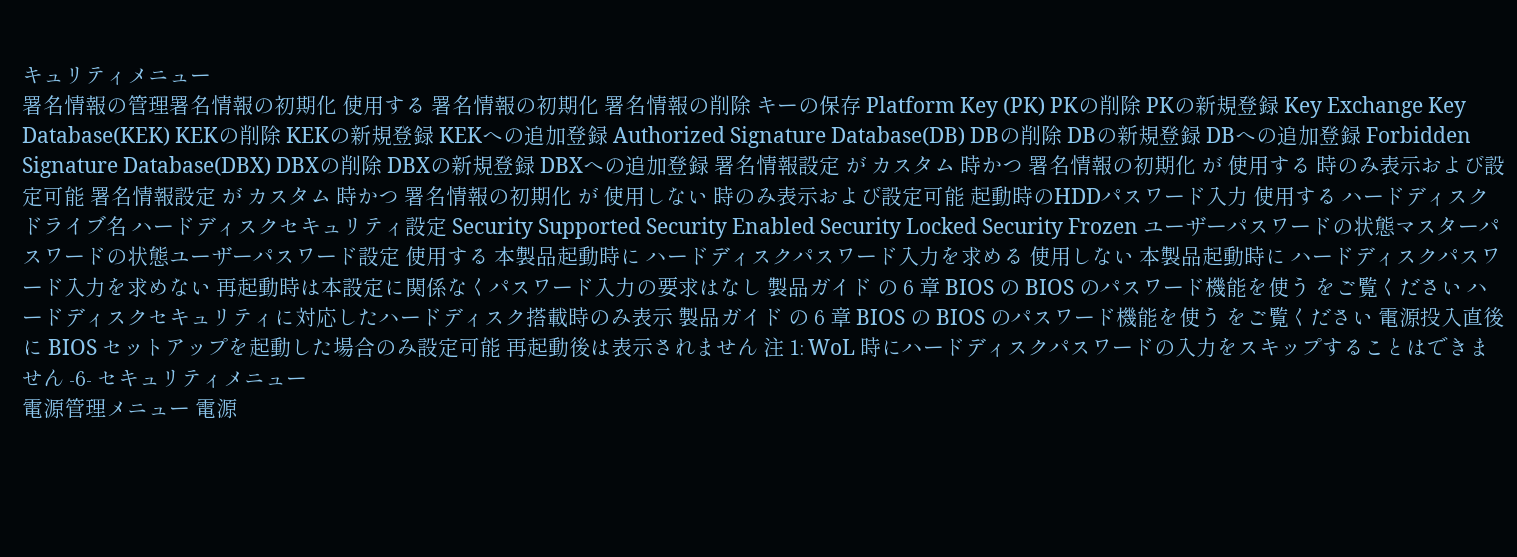キュリティメニュー
署名情報の管理署名情報の初期化 使用する 署名情報の初期化 署名情報の削除 キーの保存 Platform Key (PK) PKの削除 PKの新規登録 Key Exchange Key Database(KEK) KEKの削除 KEKの新規登録 KEKへの追加登録 Authorized Signature Database(DB) DBの削除 DBの新規登録 DBへの追加登録 Forbidden Signature Database(DBX) DBXの削除 DBXの新規登録 DBXへの追加登録 署名情報設定 が カスタム 時かつ 署名情報の初期化 が 使用する 時のみ表示および設定可能 署名情報設定 が カスタム 時かつ 署名情報の初期化 が 使用しない 時のみ表示および設定可能 起動時のHDDパスワード入力 使用する ハードディスクドライブ名 ハードディスクセキュリティ設定 Security Supported Security Enabled Security Locked Security Frozen ユーザーパスワードの状態マスターパスワードの状態ユーザーパスワード設定 使用する 本製品起動時に ハードディスクパスワード入力を求める 使用しない 本製品起動時に ハードディスクパスワード入力を求めない 再起動時は本設定に関係なくパスワード入力の要求はなし 製品ガイド の 6 章 BIOS の BIOS のパスワード機能を使う をご覧ください ハードディスクセキュリティに対応したハードディスク搭載時のみ表示 製品ガイド の 6 章 BIOS の BIOS のパスワード機能を使う をご覧ください 電源投入直後に BIOS セットアップを起動した場合のみ設定可能 再起動後は表示されません 注 1: WoL 時にハードディスクパスワードの入力をスキップすることはできません -6- セキュリティメニュー
電源管理メニュー 電源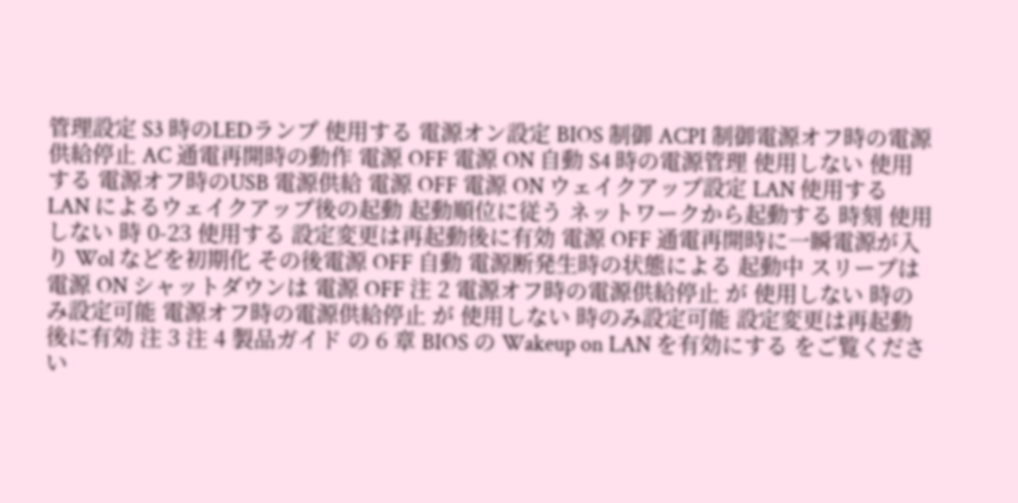管理設定 S3 時のLEDランプ 使用する 電源オン設定 BIOS 制御 ACPI 制御電源オフ時の電源供給停止 AC 通電再開時の動作 電源 OFF 電源 ON 自動 S4 時の電源管理 使用しない 使用する 電源オフ時のUSB 電源供給 電源 OFF 電源 ON ウェイクアップ設定 LAN 使用する LAN によるウェイクアップ後の起動 起動順位に従う ネットワークから起動する 時刻 使用しない 時 0-23 使用する 設定変更は再起動後に有効 電源 OFF 通電再開時に一瞬電源が入り Wol などを初期化 その後電源 OFF 自動 電源断発生時の状態による 起動中 スリープは 電源 ON シャットダウンは 電源 OFF 注 2 電源オフ時の電源供給停止 が 使用しない 時のみ設定可能 電源オフ時の電源供給停止 が 使用しない 時のみ設定可能 設定変更は再起動後に有効 注 3 注 4 製品ガイド の 6 章 BIOS の Wakeup on LAN を有効にする をご覧ください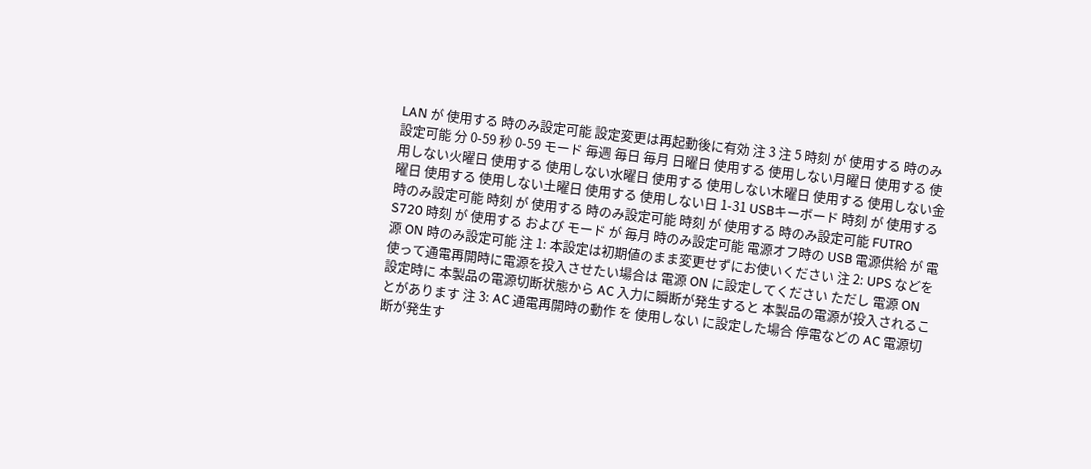LAN が 使用する 時のみ設定可能 設定変更は再起動後に有効 注 3 注 5 時刻 が 使用する 時のみ設定可能 分 0-59 秒 0-59 モード 毎週 毎日 毎月 日曜日 使用する 使用しない月曜日 使用する 使用しない火曜日 使用する 使用しない水曜日 使用する 使用しない木曜日 使用する 使用しない金曜日 使用する 使用しない土曜日 使用する 使用しない日 1-31 USBキーボード 時刻 が 使用する 時のみ設定可能 時刻 が 使用する 時のみ設定可能 時刻 が 使用する 時のみ設定可能 FUTRO S720 時刻 が 使用する および モード が 毎月 時のみ設定可能 電源オフ時の USB 電源供給 が 電源 ON 時のみ設定可能 注 1: 本設定は初期値のまま変更せずにお使いください 注 2: UPS などを使って通電再開時に電源を投入させたい場合は 電源 ON に設定してください ただし 電源 ON 設定時に 本製品の電源切断状態から AC 入力に瞬断が発生すると 本製品の電源が投入されることがあります 注 3: AC 通電再開時の動作 を 使用しない に設定した場合 停電などの AC 電源切断が発生す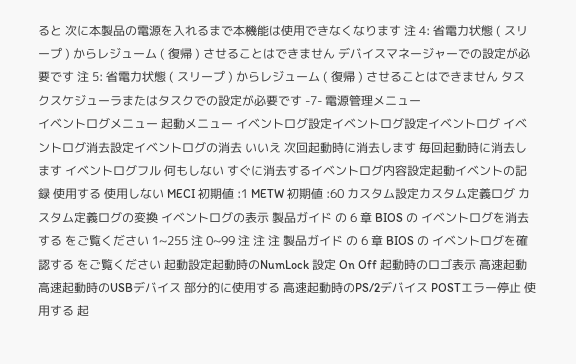ると 次に本製品の電源を入れるまで本機能は使用できなくなります 注 4: 省電力状態 ( スリープ ) からレジューム ( 復帰 ) させることはできません デバイスマネージャーでの設定が必要です 注 5: 省電力状態 ( スリープ ) からレジューム ( 復帰 ) させることはできません タスクスケジューラまたはタスクでの設定が必要です -7- 電源管理メニュー
イベントログメニュー 起動メニュー イベントログ設定イベントログ設定イベントログ イベントログ消去設定イベントログの消去 いいえ 次回起動時に消去します 毎回起動時に消去します イベントログフル 何もしない すぐに消去するイベントログ内容設定起動イベントの記録 使用する 使用しない MECI 初期値 :1 METW 初期値 :60 カスタム設定カスタム定義ログ カスタム定義ログの変換 イベントログの表示 製品ガイド の 6 章 BIOS の イベントログを消去する をご覧ください 1~255 注 0~99 注 注 注 製品ガイド の 6 章 BIOS の イベントログを確認する をご覧ください 起動設定起動時のNumLock 設定 On Off 起動時のロゴ表示 高速起動 高速起動時のUSBデバイス 部分的に使用する 高速起動時のPS/2デバイス POSTエラー停止 使用する 起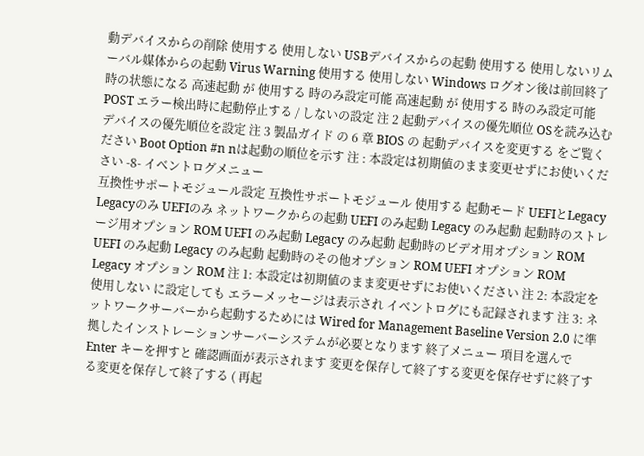動デバイスからの削除 使用する 使用しない USBデバイスからの起動 使用する 使用しないリムーバル媒体からの起動 Virus Warning 使用する 使用しない Windows ログオン後は前回終了時の状態になる 高速起動 が 使用する 時のみ設定可能 高速起動 が 使用する 時のみ設定可能 POST エラー検出時に起動停止する / しないの設定 注 2 起動デバイスの優先順位 OSを読み込むデバイスの優先順位を設定 注 3 製品ガイド の 6 章 BIOS の 起動デバイスを変更する をご覧ください Boot Option #n nは起動の順位を示す 注 : 本設定は初期値のまま変更せずにお使いください -8- イベントログメニュー
互換性サポートモジュール設定 互換性サポートモジュール 使用する 起動モード UEFIとLegacy Legacyのみ UEFIのみ ネットワークからの起動 UEFI のみ起動 Legacy のみ起動 起動時のストレージ用オプション ROM UEFI のみ起動 Legacy のみ起動 起動時のビデオ用オプション ROM UEFI のみ起動 Legacy のみ起動 起動時のその他オプション ROM UEFI オプション ROM Legacy オプション ROM 注 1: 本設定は初期値のまま変更せずにお使いください 注 2: 本設定を 使用しない に設定しても エラーメッセージは表示され イベントログにも記録されます 注 3: ネットワークサーバーから起動するためには Wired for Management Baseline Version 2.0 に準拠したインストレーションサーバーシステムが必要となります 終了メニュー 項目を選んで Enter キーを押すと 確認画面が表示されます 変更を保存して終了する変更を保存せずに終了する変更を保存して終了する ( 再起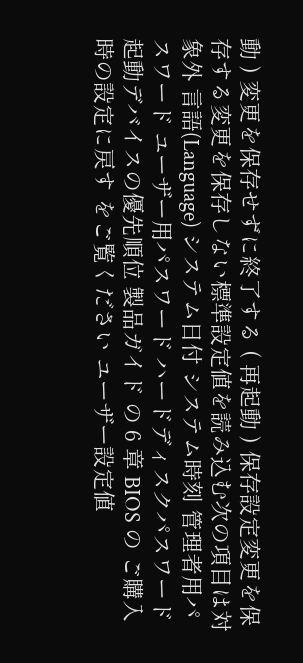動 ) 変更を保存せずに終了する ( 再起動 ) 保存設定変更を保存する変更を保存しない標準設定値を読み込む次の項目は対象外 言語(Language) システム日付 システム時刻 管理者用パスワード ユーザー用パスワード ハードディスクパスワード 起動デバイスの優先順位 製品ガイド の 6 章 BIOS の ご購入時の設定に戻す をご覧ください ユーザー設定値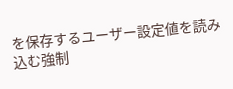を保存するユーザー設定値を読み込む強制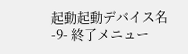起動起動デバイス名 -9- 終了メニュー